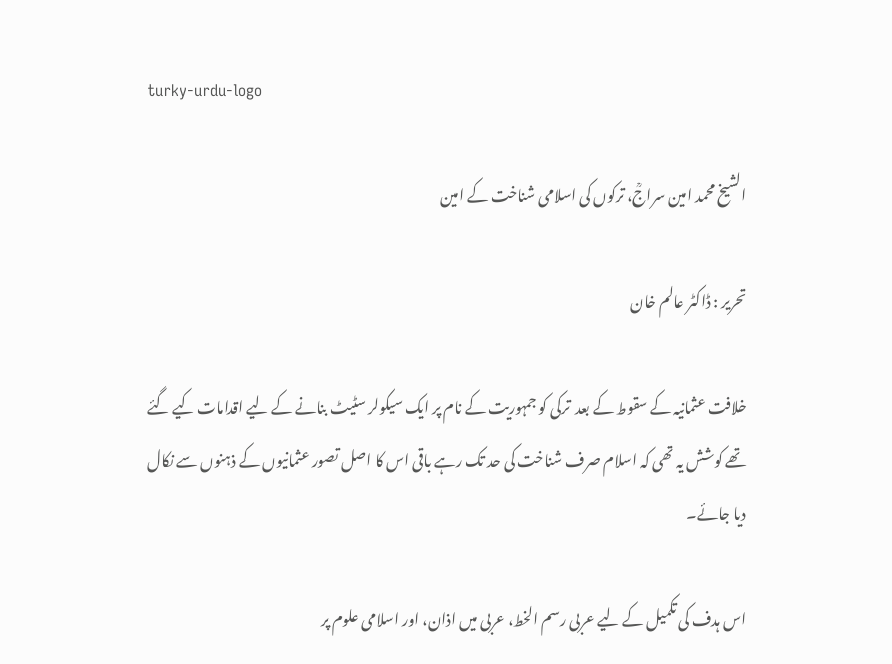turky-urdu-logo

الشیخ محمد امین سراجؒ، ترکوں کی اسلامی شناخت کے امین

تحریر : ڈاکٹر عالم خان

خلافت عثمانیہ کے سقوط کے بعد  ترکی کو جمہوریت کے نام پر ایک سیکولر سٹیٹ بنانے کے لیے اقدامات کیے گئے تھے کوشش یہ تھی کہ اسلام صرف شناخت کی حد تک رہے باقی اس کا اصل تصور عثمانیوں کے ذہنوں سے نکال دیا جائے۔

اس ہدف کی تکمیل کے لیے عربی رسم الخط، عربی میں اذان، اور اسلامی علوم پر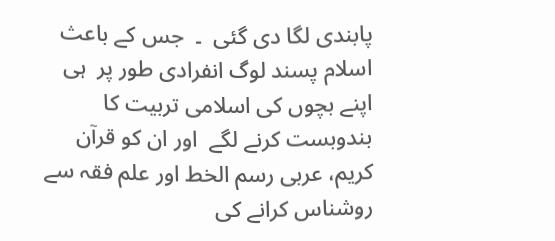پابندی لگا دی گئی  ۔  جس کے باعث اسلام پسند لوگ انفرادی طور پر  ہی اپنے بچوں کی اسلامی تربیت کا بندوبست کرنے لگے  اور ان کو قرآن کریم، عربی رسم الخط اور علم فقہ سے روشناس کرانے کی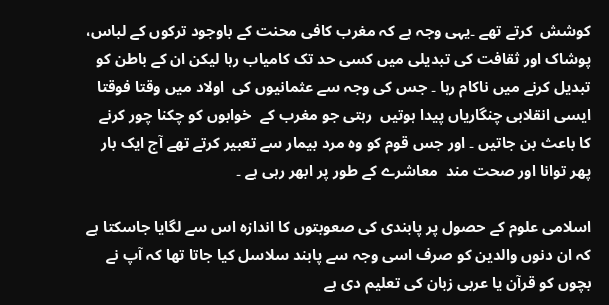کوشش  کرتے تھے ۔یہی وجہ ہے کہ مغرب کافی محنت کے باوجود ترکوں کے لباس، پوشاک اور ثقافت کی تبدیلی میں کسی حد تک کامیاب رہا لیکن ان کے باطن کو تبدیل کرنے میں ناکام رہا ۔ جس کی وجہ سے عثمانیوں کی  اولاد میں وقتا فوقتا ایسی انقلابی چنگاریاں پیدا ہوتیں  رہتی جو مغرب کے  خوابوں کو چکنا چور کرنے کا باعث بن جاتیں ۔ اور جس قوم کو وہ مرد بیمار سے تعبیر کرتے تھے آج ایک بار پھر توانا اور صحت مند  معاشرے کے طور پر ابھر رہی ہے ۔

اسلامی علوم کے حصول پر پابندی کی صعوبتوں کا اندازہ اس سے لگایا جاسکتا ہے کہ ان دنوں والدین کو صرف اسی وجہ سے پابند سلاسل کیا جاتا تھا کہ آپ نے بچوں کو قرآن یا عربی زبان کی تعلیم دی ہے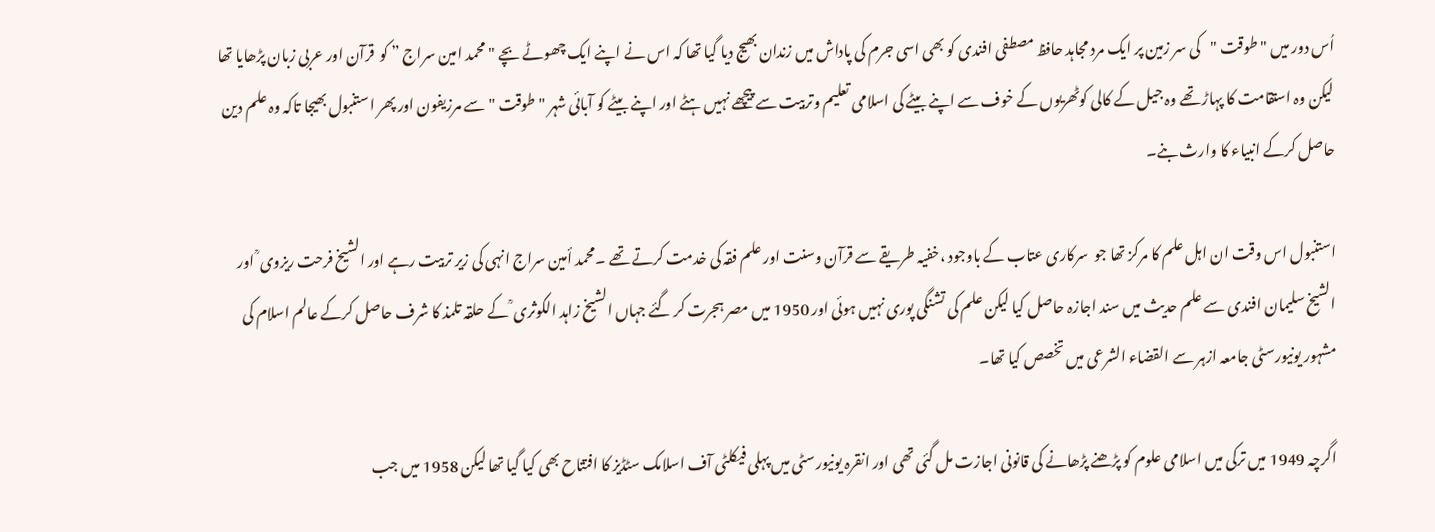اُس دور میں "طوقت "کی سر زمین پر ایک مرد مجاہد حافظ مصطفی افندی کو بھی اسی جرم کی پاداش میں زندان بھیج دیا گیا تھا کہ اس نے اپنے ایک چھوٹے بچے "محمد امین سراج ” کو  قرآن اور عربی زبان پڑھایا تھا لیکن وہ استقامت کا پہاڑ تھے وہ جیل کے کالی کوٹھریوں کے خوف سے اپنے بیٹے کی اسلامی تعلیم وتربیت سے پیچھے نہیں ہٹے اور اپنے بیٹے کو آبائی شہر "طوقت "سے مرزیفون اور پھر استنبول بھیجا تاکہ وہ علم دین حاصل کرکے انبیاء کا وارث بنے۔

استنبول اس وقت ان اہل علم کا مرکز تھا جو  سرکاری عتاب کے باوجود ،خفیہ طریقے سے قرآن وسنت اور علم فقہ کی خدمت کرتے تھے ۔محمد أمین سراج انہی کی زیر تربیت رہے اور الشیخ فرحت ریزوی ؒ اور الشیخ سلیمان افندی سے علم حدیث میں سند اجازہ حاصل کیا لیکن علم کی تشنگی پوری نہیں ہوئی اور 1950 میں مصر ہجرت کر گئے جہاں الشیخ زاہد الکوثری ؒ کے حلقہ تلمذ کا شرف حاصل کرکے عالم اسلام کی مشہور یونیورسٹی جامعہ ازہر سے القضاء الشرعی میں تخصص کیا تھا۔

اگرچہ 1949 میں ترکی میں اسلامی علوم کو پڑھنے پڑھانے کی قانونی اجازت مل گئی تھی اور انقرہ یونیورسٹی میں پہلی فیکلٹی آف اسلامک سٹڈیز کا افتتاح بھی کیا گیا تھا لیکن 1958 میں جب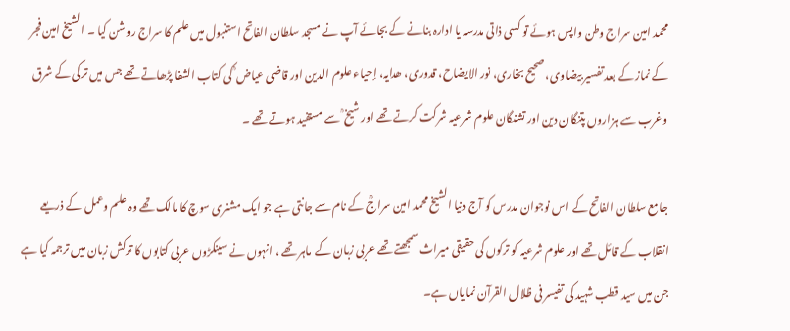محمد امین سراج وطن واپس ہوئے تو کسی ذاتی مدرسہ یا ادارہ بنانے کے بجائے آپ نے مسجد سلطان الفاتح استنبول میں علم کا سراج روشن کیا ۔ الشیخ امین فجر کے نماز کے بعد تفسیر بیضاوی، صحیح بخاری، نور الایضاح، قدوری، ھدایہ، إحیاء علوم الدین اور قاضی عیاض ؒ کی کتاب الشفا پڑھاتے تھے جس میں ترکی کے شرق وغرب سے ہزاروں پتنگان دین اور تشنگان علوم شرعیہ شرکت کرتے تھے اور شیخ ؒ سے مستفید ہوتے تھے ۔

جامع سلطان الفاتح کے اس نوجوان مدرس کو آج دنیا الشیخ محمد امین سراجؒ کے نام سے جانتی ہے جو ایک مشنری سوچ کا مالک تھے وہ علم وعمل کے ذریعے انقلاب کے قائل تھے اور علوم شرعیہ کو ترکوں کی حقیقی میراث سمجھتے تھے عربی زبان کے  ماہر تھے ، انہوں نے سینکڑوں عربی کتابوں کا ترکش زبان میں ترجمہ کیا ہے جن میں سید قطب شہید کی تفیسر فی ظلال القرآن نمایاں ہے۔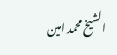الشیخ محمد امین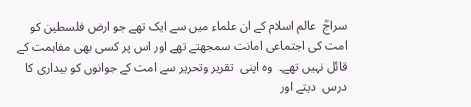سراجؒ  عالم اسلام کے ان علماء میں سے ایک تھے جو ارض فلسطین کو  امت کی اجتماعی امانت سمجھتے تھے اور اس پر کسی بھی مفاہمت کے قائل نہیں تھے۔  وہ اپنی  تقریر وتحریر سے امت کے جوانوں کو بیداری کا درس  دیتے اور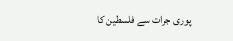پوری جرات سے فلسطین کا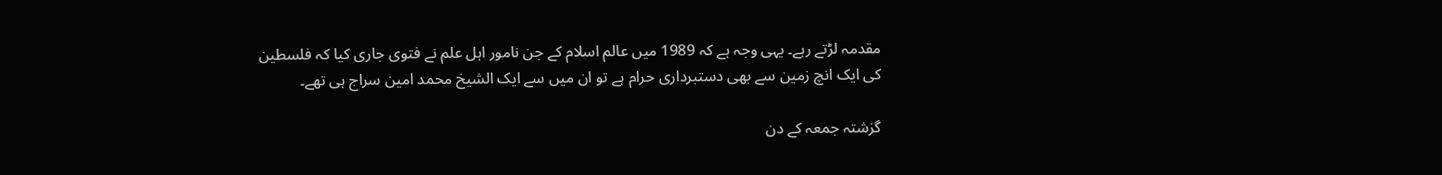مقدمہ لڑتے رہے۔ یہی وجہ ہے کہ 1989 میں عالم اسلام کے جن نامور اہل علم نے فتوی جاری کیا کہ فلسطین کی ایک انچ زمین سے بھی دستبرداری حرام ہے تو ان میں سے ایک الشیخ محمد امین سراج ہی تھے۔

گزشتہ جمعہ کے دن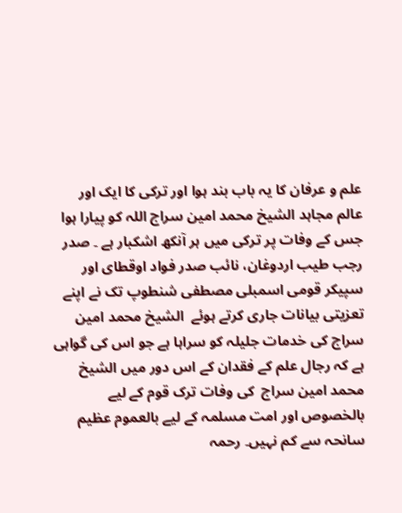علم و عرفان کا یہ باب بند ہوا اور ترکی کا ایک اور عالم مجاہد الشیخ محمد امین سراج اللہ کو پیارا ہوا جس کے وفات پر ترکی میں ہر آنکھ اشکبار ہے ۔ صدر رجب طیب اردوغان، نائب صدر فواد اوقطای اور سپیکر قومی اسمبلی مصطفی شنطوپ تک نے اپنے تعزیتی بیانات جاری کرتے ہوئے  الشیخ محمد امین سراج کی خدمات جلیلہ کو سراہا ہے جو اس کی گواہی ہے کہ رجال علم کے فقدان کے اس دور میں الشیخ محمد امین سراج  کی وفات ترک قوم کے لیے بالخصوص اور امت مسلمہ کے لیے بالعموم عظیم سانحہ سے کم نہیں۔ رحمہ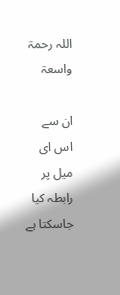اللہ رحمۃ واسعۃ

ان سے اس ای میل پر رابطہ کیا جاسکتا ہے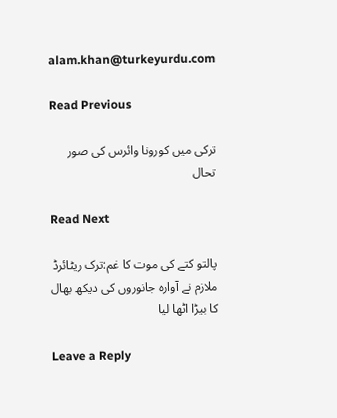alam.khan@turkeyurdu.com

Read Previous

ترکی میں کورونا وائرس کی صور تحال

Read Next

پالتو کتے کی موت کا غم:ترک ریٹائرڈ ملازم نے آوارہ جانوروں کی دیکھ بھال کا بیڑا اٹھا لیا

Leave a Reply